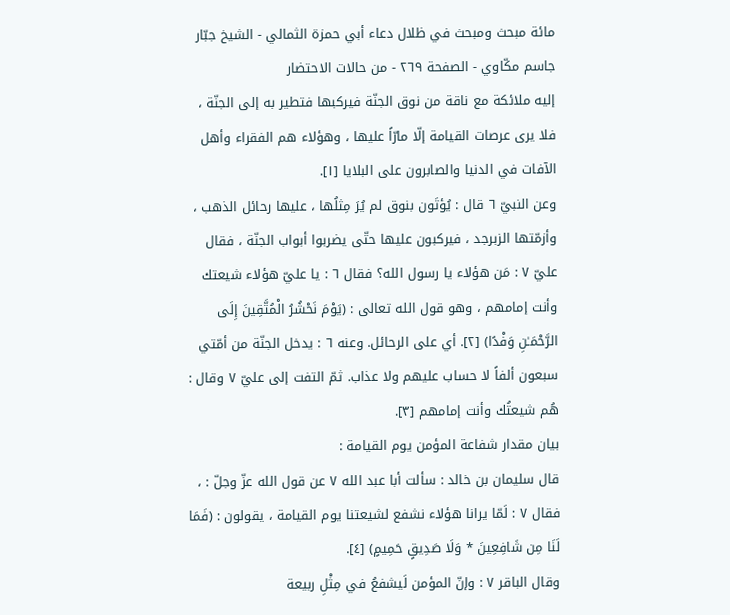مائة مبحث ومبحث في ظلال دعاء أبي حمزة الثمالي - الشيخ جبّار جاسم مكّاوي - الصفحة ٢٦٩ - من حالات الاحتضار
إليه ملائكة مع ناقة من نوق الجنّة فيركبها فتطير به إلى الجنّة ، فلا يرى عرصات القيامة إلّا مارّاً عليها ، وهؤلاء هم الفقراء وأهل الآفات في الدنيا والصابرون على البلايا [١].
وعن النبيّ ٦ قال : يُؤتَون بنوق لم يُرَ مِثلُها ، عليها رحائل الذهب ، وأزمّتها الزبرجد ، فيركبون عليها حتّى يضربوا أبواب الجنّة ، فقال عليّ ٧ : مَن هؤلاء يا رسول الله؟ فقال ٦ : يا عليّ هؤلاء شيعتك وأنت إمامهم ، وهو قول الله تعالى : (يَوْمَ نَحْشُرُ الْمُتَّقِينَ إِلَى الرَّحْمَـٰنِ وَفْدًا) [٢]. أي على الرحائل. وعنه ٦ : يدخل الجنّة من أمّتي سبعون ألفاً لا حساب عليهم ولا عذاب. ثمّ التفت إلى عليّ ٧ وقال : هُم شيعتُك وأنت إمامهم [٣].
بيان مقدار شفاعة المؤمن يوم القيامة :
قال سليمان بن خالد : سألت أبا عبد الله ٧ عن قول الله عزّ وجلّ : ، فقال ٧ : لَمّا يرانا هؤلاء نشفع لشيعتنا يوم القيامة ، يقولون : (فَمَا لَنَا مِن شَافِعِينَ * وَلَا صَدِيقٍ حَمِيمٍ) [٤].
وقال الباقر ٧ : وإنّ المؤمن لَيشفعُ في مِثْلِ ربيعة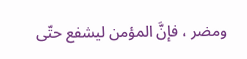ومضر ، فإنَّ المؤمن ليشفع حتّى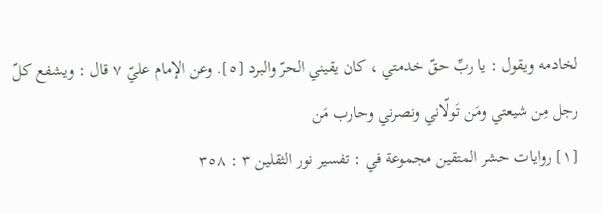لخادمه ويقول : يا ربِّ حقّ خدمتي ، كان يقيني الحرّ والبرد [٥]. وعن الإمام عليّ ٧ قال : ويشفع كلّ رجل مِن شيعتي ومَن تَولّاني ونصرني وحارب مَن
[١] روايات حشر المتقين مجموعة في : تفسير نور الثقلين ٣ : ٣٥٨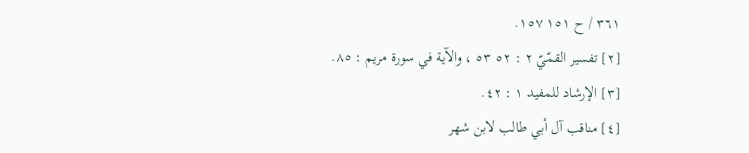٣٦١ / ح ١٥١ ١٥٧.
[٢] تفسير القمّيّ ٢ : ٥٢ ٥٣ ، والآية في سورة مريم : ٨٥.
[٣] الإرشاد للمفيد ١ : ٤٢.
[٤] مناقب آل أبي طالب لابن شهر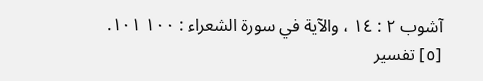آشوب ٢ : ١٤ ، والآية في سورة الشعراء : ١٠٠ ١٠١.
[٥] تفسير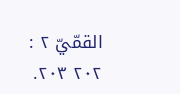القمّيّ ٢ : ٢٠٢ ٢٠٣.